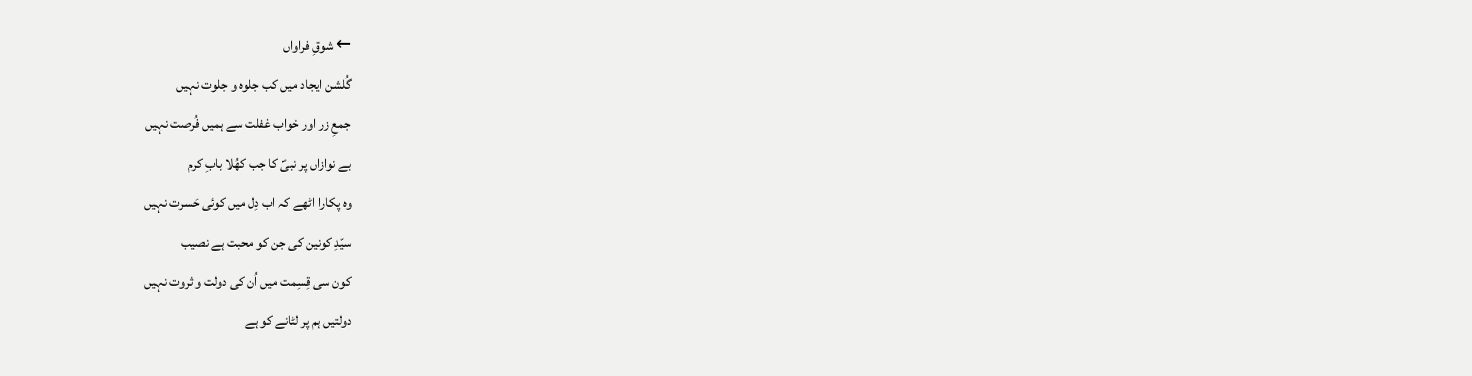← شوقِ فراواں
گُلشن ایجاد میں کب جلوہ و جلوت نہیں
جمعِ زر اور خواب غفلت سے ہمیں فُرصت نہیں
بے نوازاں پر نبیؐ کا جب کھُلا بابِ کرم
وہ پکارا اٹھے کہ اب دِل میں کوئی حَسرت نہیں
سیّدِ کونین کی جن کو محبت ہے نصیب
کون سی قِسِمت میں اُن کی دولت و ثروت نہیں
دولتیں ہم پر لٹانے کو ہے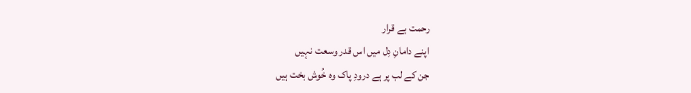رحمت بے قرار
اپنے دامانِ دِل میں اس قدر وسعت نہیں
جن کے لب پر ہے درودِ پاک وہ خُوش بخت ہیں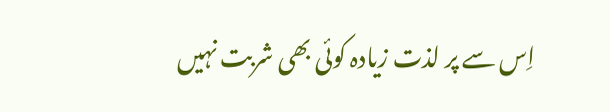اِس سے پر لذت زیادہ کوئی بھی شربت نہیں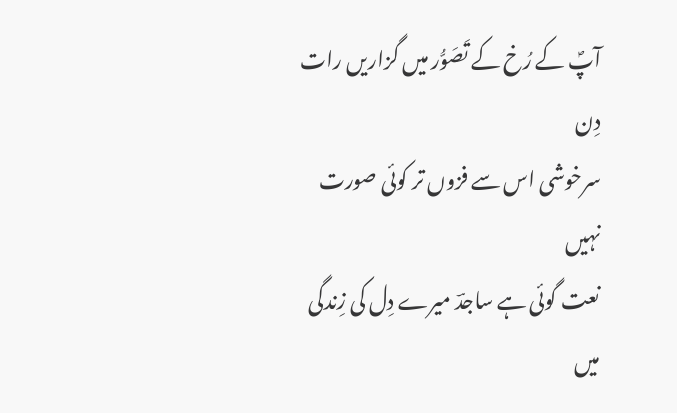آپؐ کے رُخ کے تَصَوُّر میں گزاریں رات دِن
سرخوشی اس سے فزوں تر کوئی صورت نہیں
نعت گوئی ہے ساجدؔ میرے دِل کی زِندگی
میں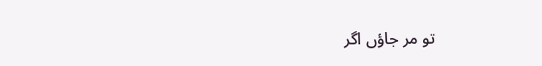تو مر جاؤں اگر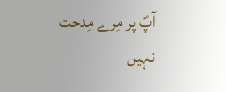آپؐ پر مِرے مِدحت نہیں